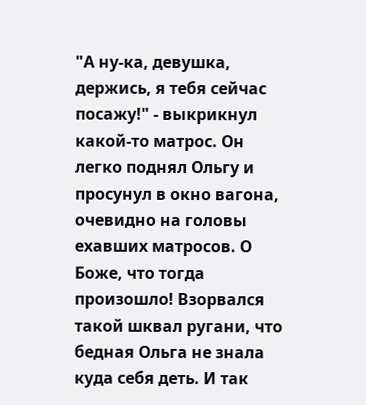"А ну-ка, девушка, держись, я тебя сейчас посажу!" - выкрикнул какой-то матрос. Он легко поднял Ольгу и просунул в окно вагона, очевидно на головы ехавших матросов. О Боже, что тогда произошло! Взорвался такой шквал ругани, что бедная Ольга не знала куда себя деть. И так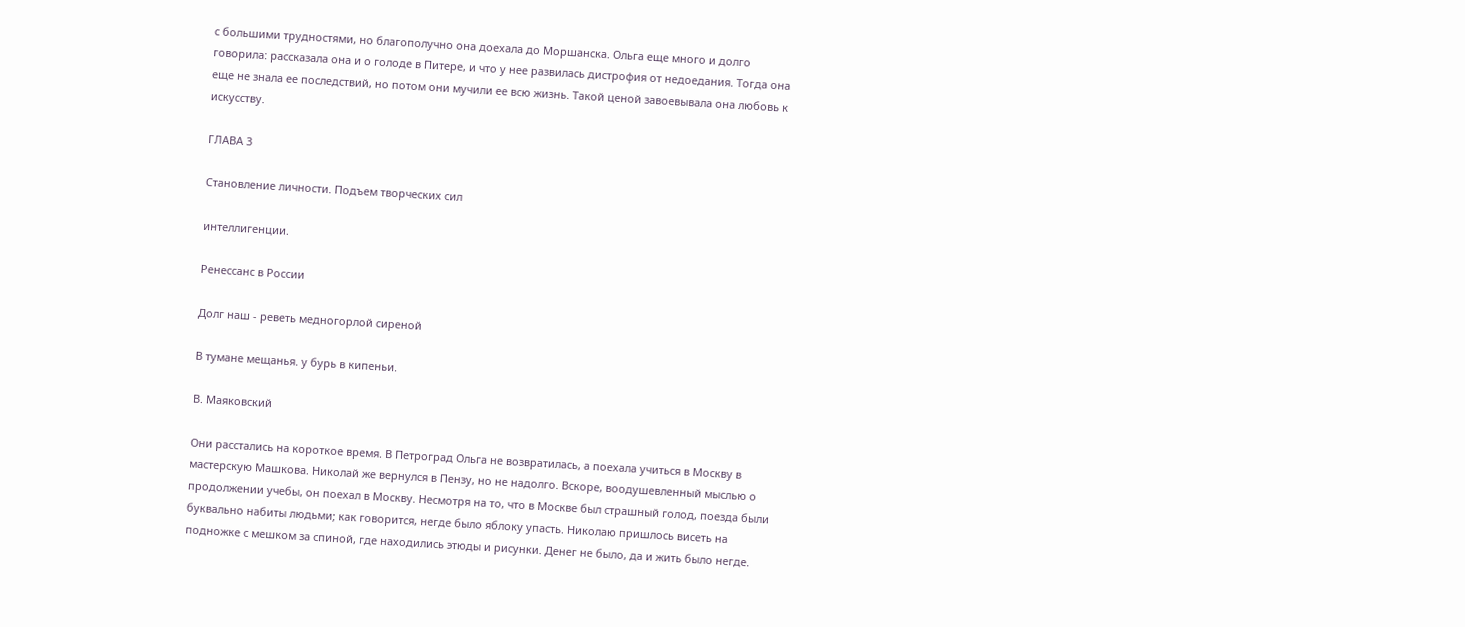с большими трудностями, но благополучно она доехала до Моршанска. Ольга еще много и долго говорила: рассказала она и о голоде в Питере, и что у нее развилась дистрофия от недоедания. Тогда она еще не знала ее последствий, но потом они мучили ее всю жизнь. Такой ценой завоевывала она любовь к искусству.

ГЛАВА 3

Становление личности. Подъем творческих сил

интеллигенции.

Ренессанс в России

Долг наш - реветь медногорлой сиреной

В тумане мещанья. у бурь в кипеньи.

В. Маяковский

Они расстались на короткое время. В Петроград Ольга не возвратилась, а поехала учиться в Москву в мастерскую Машкова. Николай же вернулся в Пензу, но не надолго. Вскоре, воодушевленный мыслью о продолжении учебы, он поехал в Москву. Несмотря на то, что в Москве был страшный голод, поезда были буквально набиты людьми; как говорится, негде было яблоку упасть. Николаю пришлось висеть на подножке с мешком за спиной, где находились этюды и рисунки. Денег не было, да и жить было негде.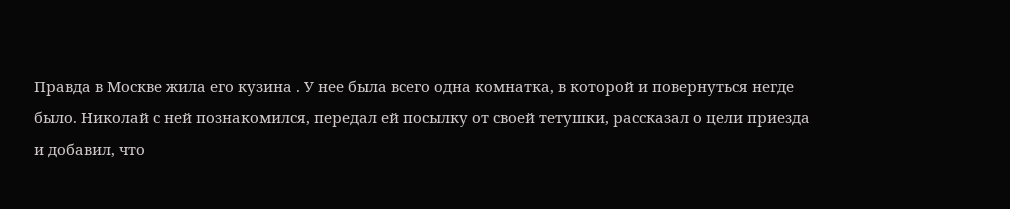Правда в Москве жила его кузина . У нее была всего одна комнатка, в которой и повернуться негде было. Николай с ней познакомился, передал ей посылку от своей тетушки, рассказал о цели приезда и добавил, что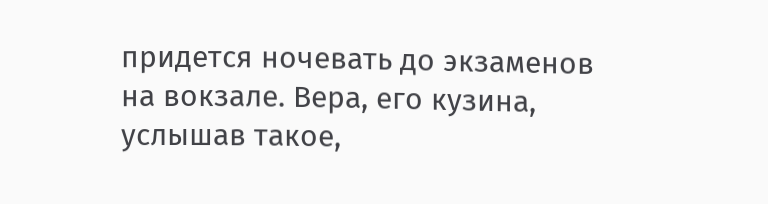придется ночевать до экзаменов на вокзале. Вера, его кузина, услышав такое,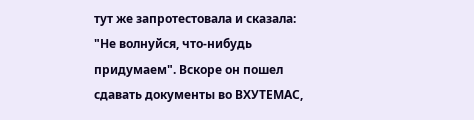тут же запротестовала и сказала: "Не волнуйся, что-нибудь придумаем". Вскоре он пошел сдавать документы во ВХУТЕМАС,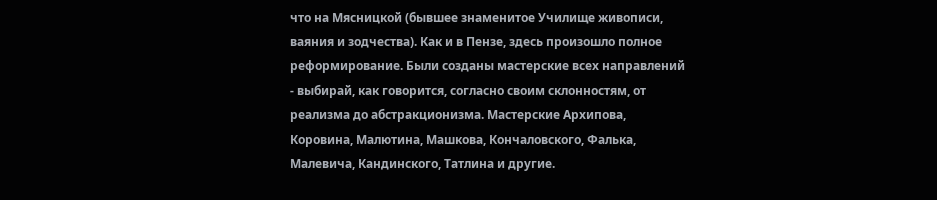что на Мясницкой (бывшее знаменитое Училище живописи, ваяния и зодчества). Как и в Пензе, здесь произошло полное реформирование. Были созданы мастерские всех направлений - выбирай, как говорится, согласно своим склонностям, от реализма до абстракционизма. Мастерские Архипова, Коровина, Малютина, Машкова, Кончаловского, Фалька, Малевича, Кандинского, Татлина и другие.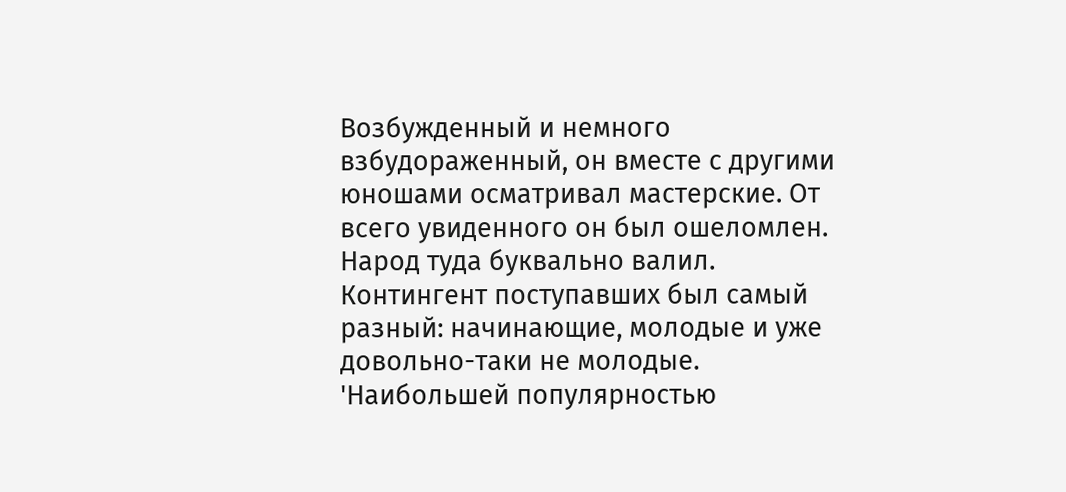Возбужденный и немного взбудораженный, он вместе с другими юношами осматривал мастерские. От всего увиденного он был ошеломлен. Народ туда буквально валил. Контингент поступавших был самый разный: начинающие, молодые и уже довольно-таки не молодые. 'Наибольшей популярностью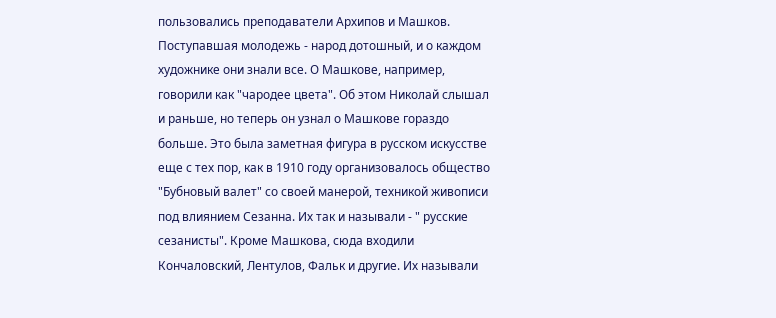пользовались преподаватели Архипов и Машков. Поступавшая молодежь - народ дотошный, и о каждом художнике они знали все. О Машкове, например, говорили как "чародее цвета". Об этом Николай слышал и раньше, но теперь он узнал о Машкове гораздо больше. Это была заметная фигура в русском искусстве еще с тех пор, как в 1910 году организовалось общество "Бубновый валет" со своей манерой, техникой живописи под влиянием Сезанна. Их так и называли - " русские сезанисты". Кроме Машкова, сюда входили Кончаловский, Лентулов, Фальк и другие. Их называли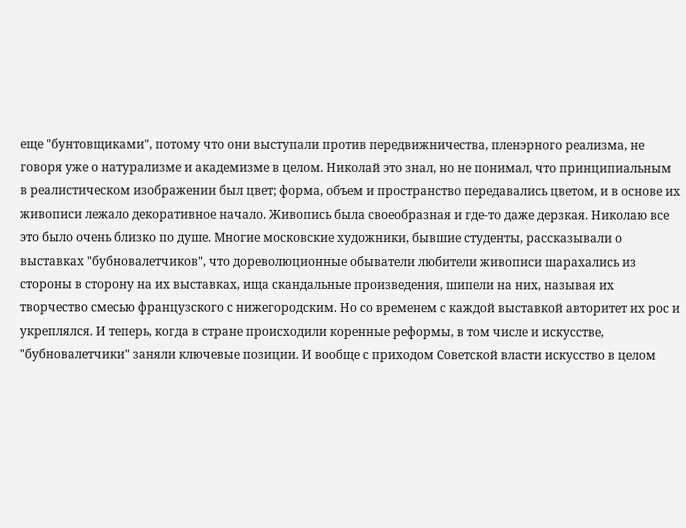еще "бунтовщиками", потому что они выступали против передвижничества, пленэрного реализма, не говоря уже о натурализме и академизме в целом. Николай это знал, но не понимал, что принципиальным в реалистическом изображении был цвет; форма, объем и пространство передавались цветом, и в основе их живописи лежало декоративное начало. Живопись была своеобразная и где-то даже дерзкая. Николаю все это было очень близко по душе. Многие московские художники, бывшие студенты, рассказывали о выставках "бубновалетчиков", что дореволюционные обыватели любители живописи шарахались из стороны в сторону на их выставках, ища скандальные произведения, шипели на них, называя их творчество смесью французского с нижегородским. Но со временем с каждой выставкой авторитет их рос и укреплялся. И теперь, когда в стране происходили коренные реформы, в том числе и искусстве, "бубновалетчики" заняли ключевые позиции. И вообще с приходом Советской власти искусство в целом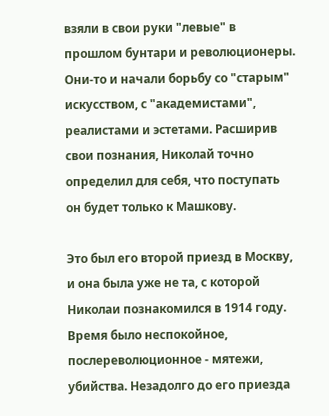взяли в свои руки "левые" в прошлом бунтари и революционеры. Они-то и начали борьбу со "старым" искусством, с "академистами", реалистами и эстетами. Расширив свои познания, Николай точно определил для себя, что поступать он будет только к Машкову.

Это был его второй приезд в Москву, и она была уже не та, с которой Николаи познакомился в 1914 году. Время было неспокойное, послереволюционное - мятежи, убийства. Незадолго до его приезда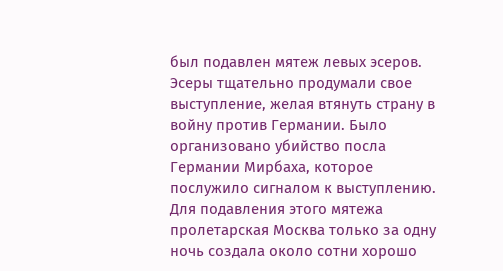был подавлен мятеж левых эсеров. Эсеры тщательно продумали свое выступление, желая втянуть страну в войну против Германии. Было организовано убийство посла Германии Мирбаха, которое послужило сигналом к выступлению. Для подавления этого мятежа пролетарская Москва только за одну ночь создала около сотни хорошо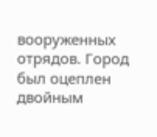вооруженных отрядов. Город был оцеплен двойным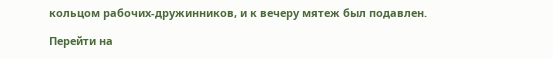кольцом рабочих-дружинников, и к вечеру мятеж был подавлен.

Перейти на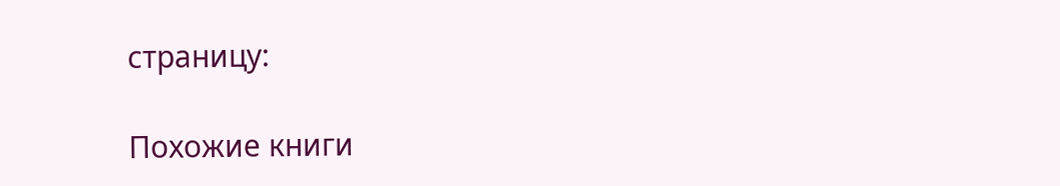страницу:

Похожие книги